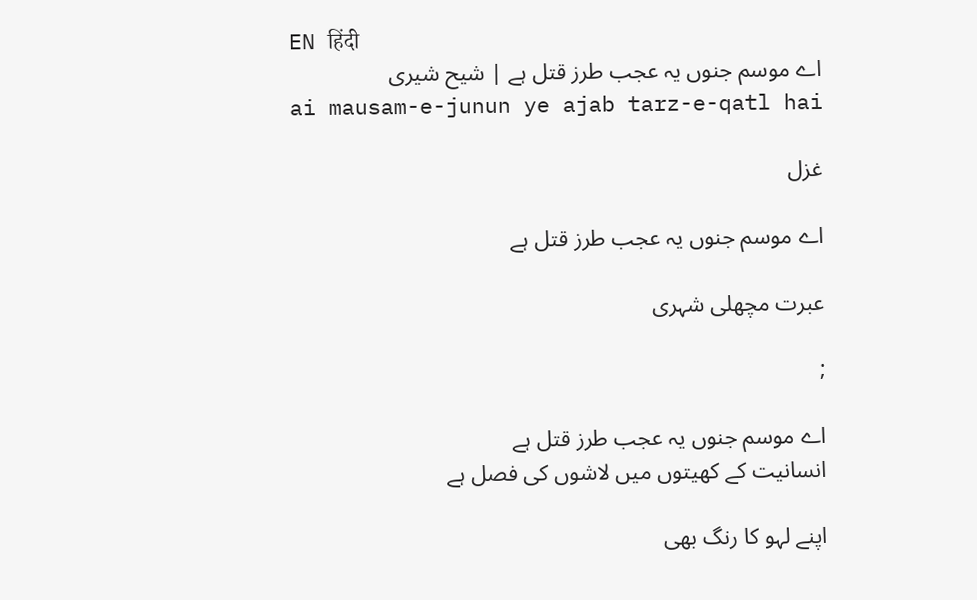EN हिंदी
اے موسم جنوں یہ عجب طرز قتل ہے | شیح شیری
ai mausam-e-junun ye ajab tarz-e-qatl hai

غزل

اے موسم جنوں یہ عجب طرز قتل ہے

عبرت مچھلی شہری

;

اے موسم جنوں یہ عجب طرز قتل ہے
انسانیت کے کھیتوں میں لاشوں کی فصل ہے

اپنے لہو کا رنگ بھی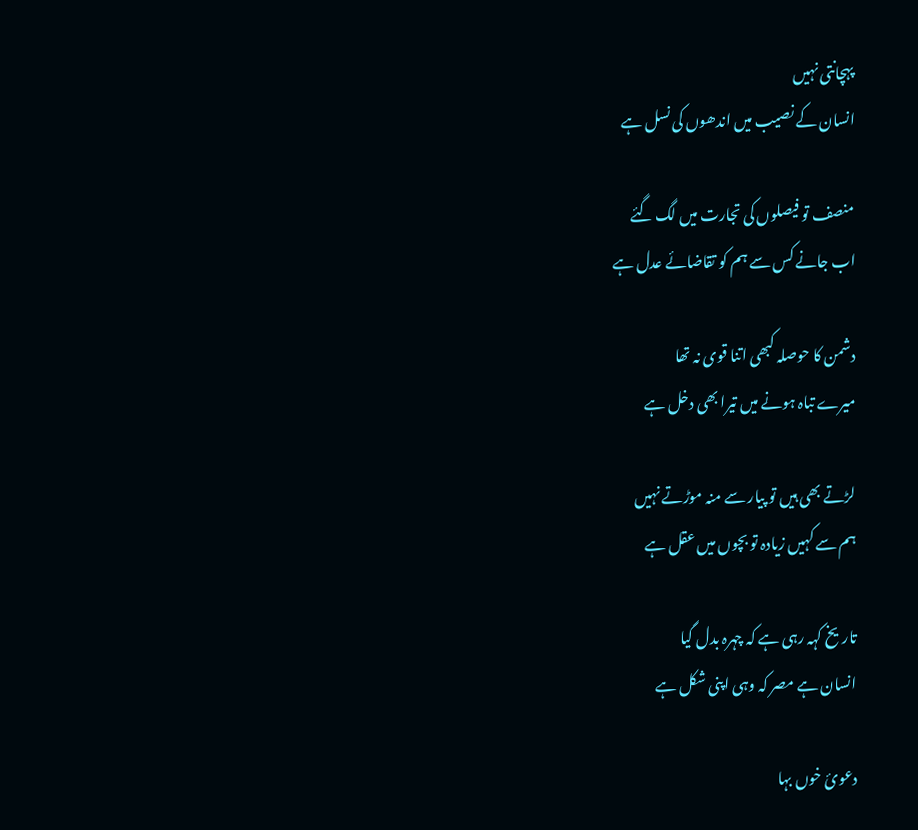پہچانتی نہیں
انسان کے نصیب میں اندھوں کی نسل ہے

منصف تو فیصلوں کی تجارت میں لگ گئے
اب جانے کس سے ہم کو تقاضائے عدل ہے

دشمن کا حوصلہ کبھی اتنا قوی نہ تھا
میرے تباہ ہونے میں تیرا بھی دخل ہے

لڑتے بھی ہیں تو پیار سے منہ موڑتے نہیں
ہم سے کہیں زیادہ تو بچوں میں عقل ہے

تاریخ کہہ رہی ہے کہ چہرہ بدل گیا
انسان ہے مصر کہ وہی اپنی شکل ہے

دعویٔ خوں بہا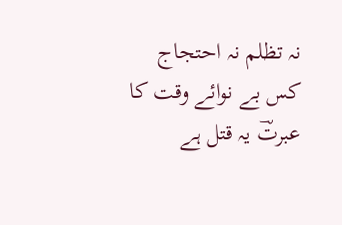نہ تظلم نہ احتجاج
کس بے نوائے وقت کا عبرتؔ یہ قتل ہے